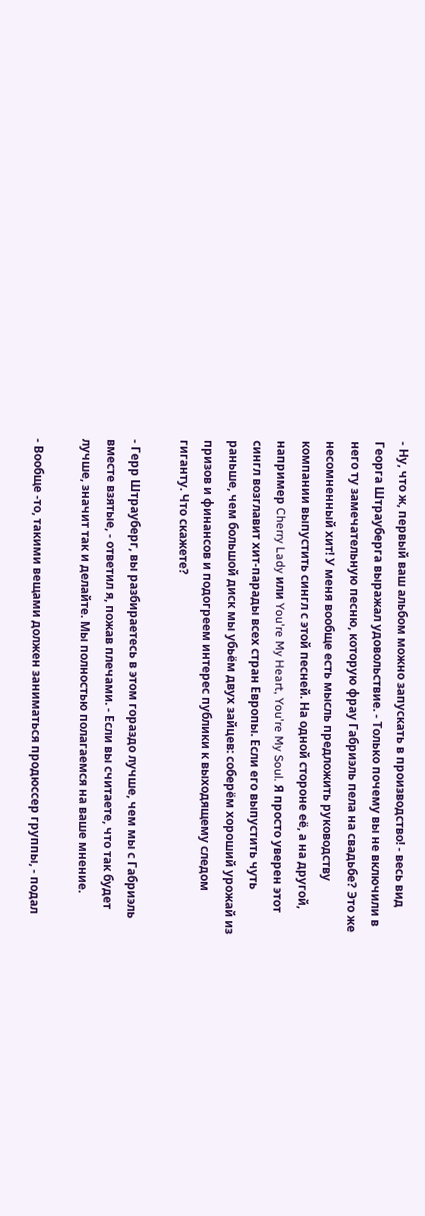- Ну, что ж, первый ваш альбом можно запускать в производство! - весь вид Георга Штрауберга выражал удовольствие. - Только почему вы не включили в него ту замечательную песню, которую фрау Габриэль пела на свадьбе? Это же несомненный хит! У меня вообще есть мысль предложить руководству компании выпустить сингл с этой песней. На одной стороне её, а на другой, например Cherry Lady или You're My Heart, You're My Soul. Я просто уверен этот сингл возглавит хит-парады всех стран Европы. Если его выпустить чуть раньше, чем большой диск мы убьём двух зайцев: соберём хороший урожай из призов и финансов и подогреем интерес публики к выходящему следом гиганту. Что скажете?

- Герр Штрауберг, вы разбираетесь в этом гораздо лучше, чем мы с Габриэль вместе взятые, - ответил я, пожав плечами. - Если вы считаете, что так будет лучше, значит так и делайте. Мы полностью полагаемся на ваше мнение.

- Вообще -то, такими вещами должен заниматься продюссер группы, - подал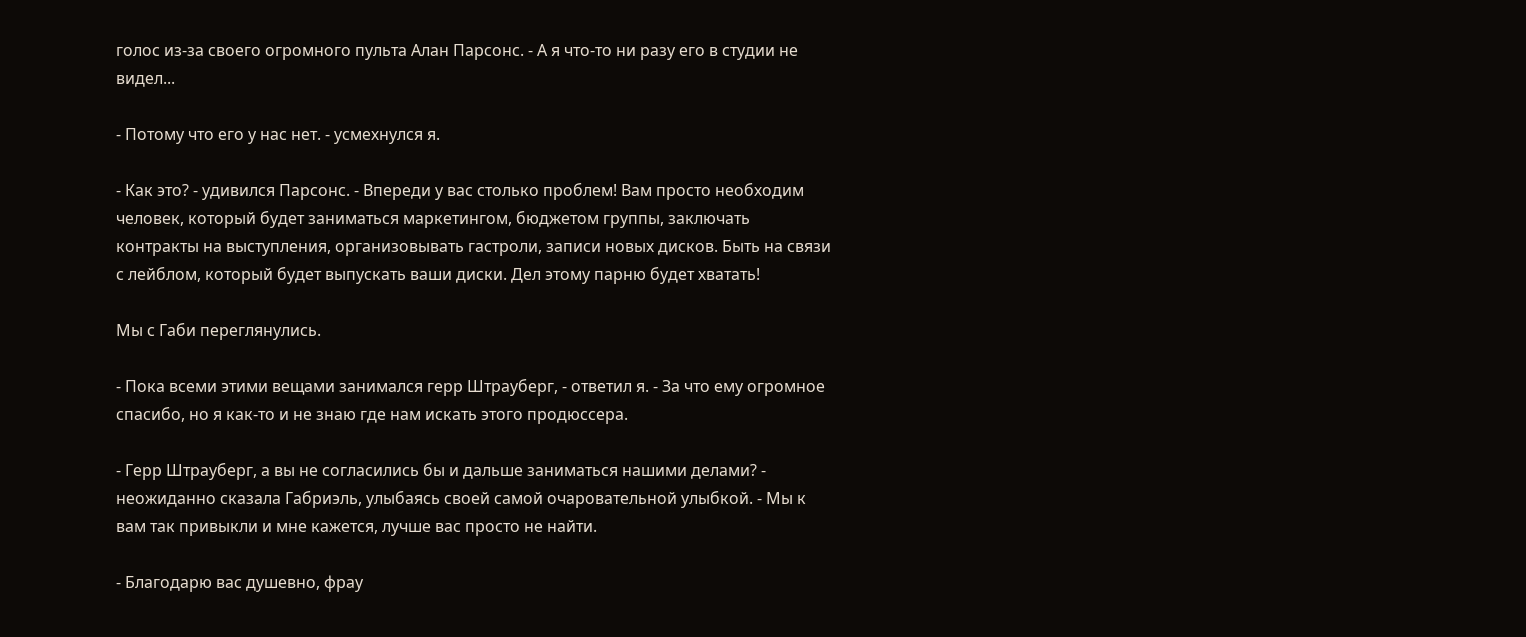голос из-за своего огромного пульта Алан Парсонс. - А я что-то ни разу его в студии не видел...

- Потому что его у нас нет. - усмехнулся я.

- Как это? - удивился Парсонс. - Впереди у вас столько проблем! Вам просто необходим человек, который будет заниматься маркетингом, бюджетом группы, заключать контракты на выступления, организовывать гастроли, записи новых дисков. Быть на связи с лейблом, который будет выпускать ваши диски. Дел этому парню будет хватать!

Мы с Габи переглянулись.

- Пока всеми этими вещами занимался герр Штрауберг, - ответил я. - За что ему огромное спасибо, но я как-то и не знаю где нам искать этого продюссера.

- Герр Штрауберг, а вы не согласились бы и дальше заниматься нашими делами? - неожиданно сказала Габриэль, улыбаясь своей самой очаровательной улыбкой. - Мы к вам так привыкли и мне кажется, лучше вас просто не найти.

- Благодарю вас душевно, фрау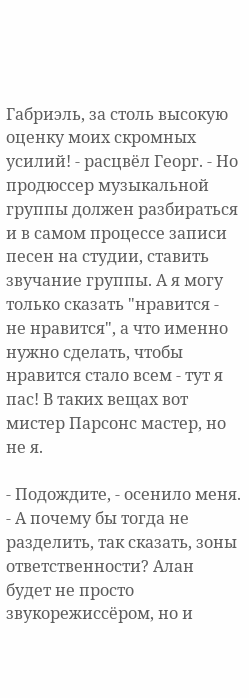Габриэль, за столь высокую оценку моих скромных усилий! - расцвёл Георг. - Но продюссер музыкальной группы должен разбираться и в самом процессе записи песен на студии, ставить звучание группы. А я могу только сказать "нравится - не нравится", а что именно нужно сделать, чтобы нравится стало всем - тут я пас! В таких вещах вот мистер Парсонс мастер, но не я.

- Подождите, - осенило меня. - А почему бы тогда не разделить, так сказать, зоны ответственности? Алан будет не просто звукорежиссёром, но и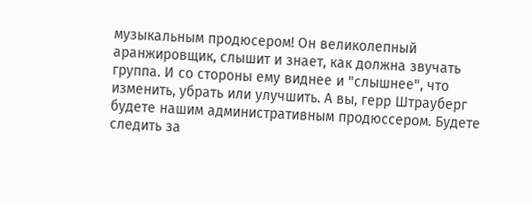музыкальным продюсером! Он великолепный аранжировщик, слышит и знает, как должна звучать группа. И со стороны ему виднее и "слышнее", что изменить, убрать или улучшить. А вы, герр Штрауберг будете нашим административным продюссером. Будете следить за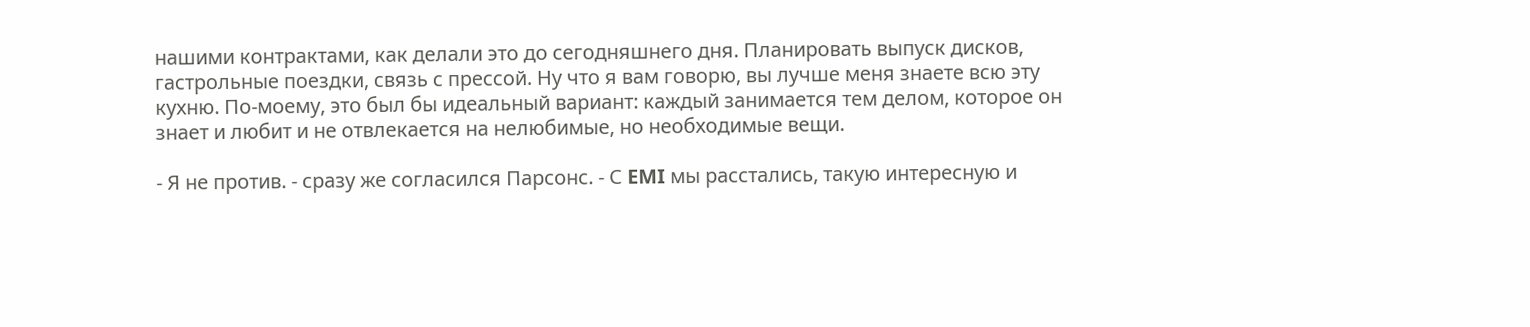нашими контрактами, как делали это до сегодняшнего дня. Планировать выпуск дисков, гастрольные поездки, связь с прессой. Ну что я вам говорю, вы лучше меня знаете всю эту кухню. По-моему, это был бы идеальный вариант: каждый занимается тем делом, которое он знает и любит и не отвлекается на нелюбимые, но необходимые вещи.

- Я не против. - сразу же согласился Парсонс. - С EMI мы расстались, такую интересную и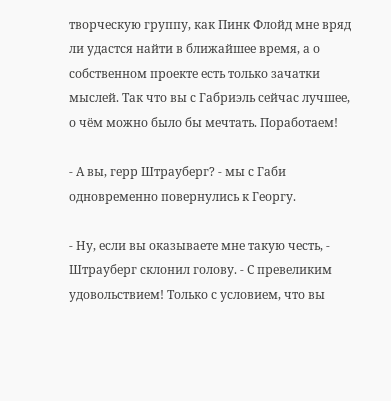творческую группу, как Пинк Флойд мне вряд ли удастся найти в ближайшее время, а о собственном проекте есть только зачатки мыслей. Так что вы с Габриэль сейчас лучшее, о чём можно было бы мечтать. Поработаем!

- А вы, герр Штрауберг? - мы с Габи одновременно повернулись к Георгу.

- Ну, если вы оказываете мне такую честь, - Штрауберг склонил голову. - С превеликим удовольствием! Только с условием, что вы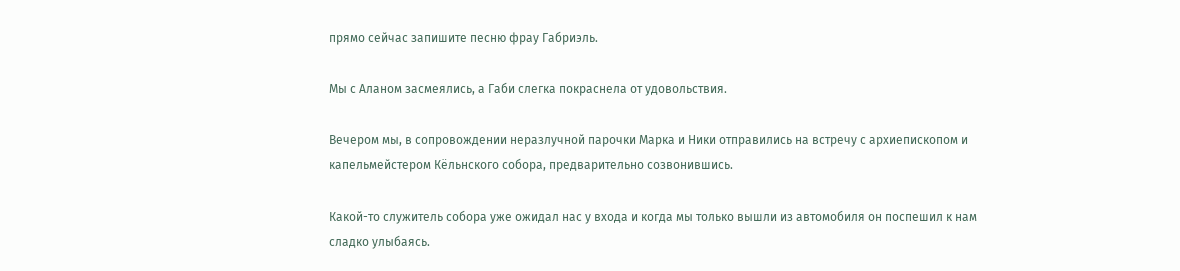прямо сейчас запишите песню фрау Габриэль.

Мы с Аланом засмеялись, а Габи слегка покраснела от удовольствия.

Вечером мы, в сопровождении неразлучной парочки Марка и Ники отправились на встречу с архиепископом и капельмейстером Кёльнского собора, предварительно созвонившись.

Какой-то служитель собора уже ожидал нас у входа и когда мы только вышли из автомобиля он поспешил к нам сладко улыбаясь.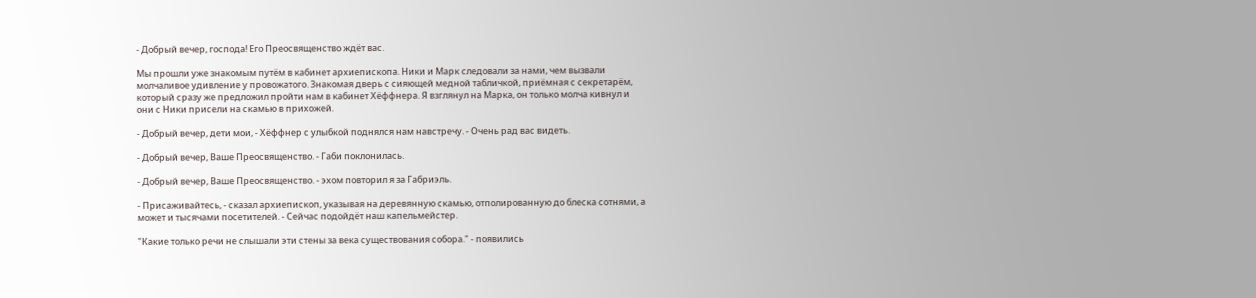- Добрый вечер, господа! Его Преосвященство ждёт вас.

Мы прошли уже знакомым путём в кабинет архиепископа. Ники и Марк следовали за нами, чем вызвали молчаливое удивление у провожатого. Знакомая дверь с сияющей медной табличкой, приёмная с секретарём, который сразу же предложил пройти нам в кабинет Хёффнера. Я взглянул на Марка, он только молча кивнул и они с Ники присели на скамью в прихожей.

- Добрый вечер, дети мои, - Хёффнер с улыбкой поднялся нам навстречу. - Очень рад вас видеть.

- Добрый вечер, Ваше Преосвященство. - Габи поклонилась.

- Добрый вечер, Ваше Преосвященство. - эхом повторил я за Габриэль.

- Присаживайтесь, - сказал архиепископ, указывая на деревянную скамью, отполированную до блеска сотнями, а может и тысячами посетителей. - Сейчас подойдёт наш капельмейстер.

"Какие только речи не слышали эти стены за века существования собора." - появились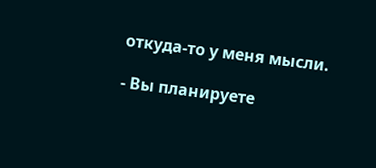откуда-то у меня мысли.

- Вы планируете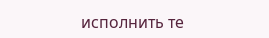исполнить те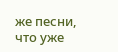же песни, что уже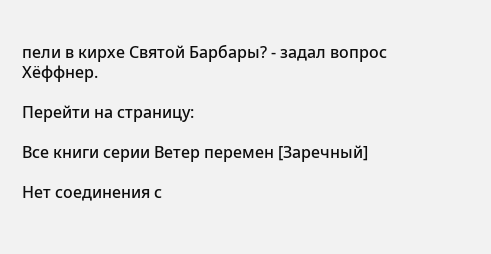пели в кирхе Святой Барбары? - задал вопрос Хёффнер.

Перейти на страницу:

Все книги серии Ветер перемен [Заречный]

Нет соединения с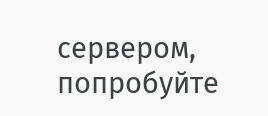сервером, попробуйте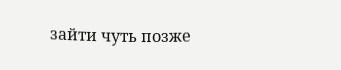зайти чуть позже